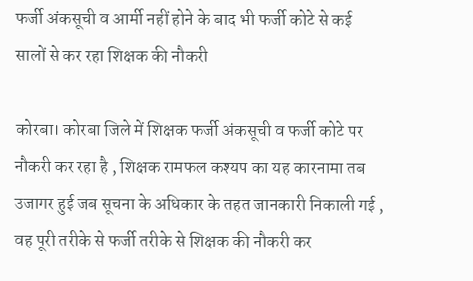फर्जी अंकसूची व आर्मी नहीं होने के बाद भी फर्जी कोटे से कई सालों से कर रहा शिक्षक की नौकरी

कोरबा। कोरबा जिले में शिक्षक फर्जी अंकसूची व फर्जी कोटे पर नौकरी कर रहा है , शिक्षक रामफल कश्यप का यह कारनामा तब उजागर हुई जब सूचना के अधिकार के तहत जानकारी निकाली गई , वह पूरी तरीके से फर्जी तरीके से शिक्षक की नौकरी कर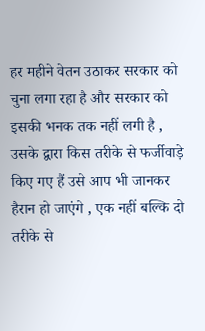हर महीने वेतन उठाकर सरकार को चुना लगा रहा है और सरकार को इसकी भनक तक नहीं लगी है , उसके द्वारा किस तरीके से फर्जीवाड़े किए गए हैं उसे आप भी जानकर हैरान हो जाएंगे , एक नहीं बल्कि दो तरीके से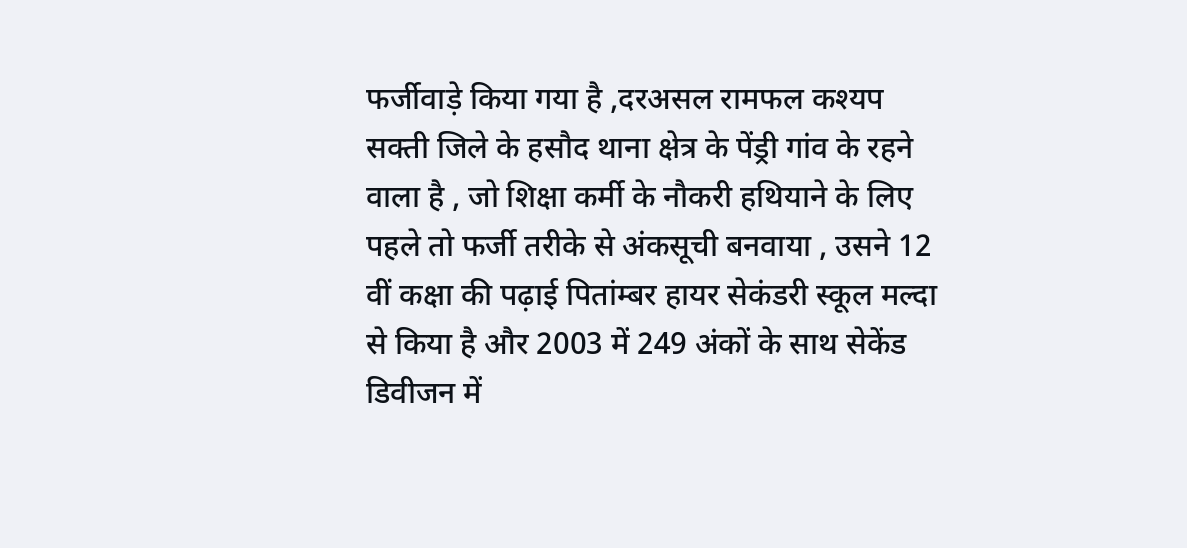फर्जीवाड़े किया गया है ,दरअसल रामफल कश्यप सक्ती जिले के हसौद थाना क्षेत्र के पेंड्री गांव के रहने वाला है , जो शिक्षा कर्मी के नौकरी हथियाने के लिए पहले तो फर्जी तरीके से अंकसूची बनवाया , उसने 12 वीं कक्षा की पढ़ाई पितांम्बर हायर सेकंडरी स्कूल मल्दा से किया है और 2003 में 249 अंकों के साथ सेकेंड डिवीजन में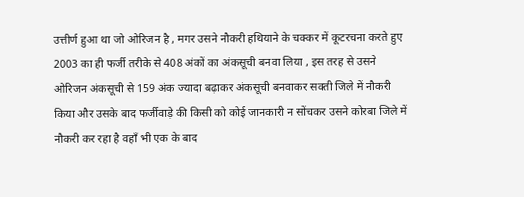उत्तीर्ण हुआ था जो ओरिजन है , मगर उसने नौकरी हथियाने के चक्कर में कूटरचना करते हुए 2003 का ही फर्जी तरीके से 408 अंकों का अंकसूची बनवा लिया , इस तरह से उसने ओरिजन अंकसूची से 159 अंक ज्यादा बढ़ाकर अंकसूची बनवाकर सक्ती जिले में नौकरी किया और उसके बाद फर्जीवाड़े की किसी को कोई जानकारी न सोंचकर उसने कोरबा जिले में नौकरी कर रहा है वहाँ भी एक के बाद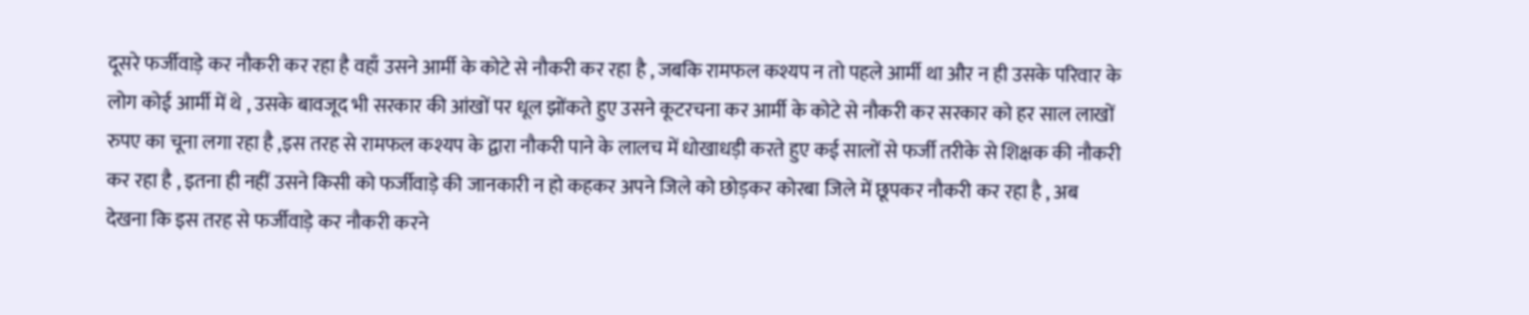दूसरे फर्जीवाड़े कर नौकरी कर रहा है वहाँ उसने आर्मी के कोटे से नौकरी कर रहा है , जबकि रामफल कश्यप न तो पहले आर्मी था और न ही उसके परिवार के लोग कोई आर्मी में थे , उसके बावजूद भी सरकार की आंखों पर धूल झोंकते हुए उसने कूटरचना कर आर्मी के कोटे से नौकरी कर सरकार को हर साल लाखों रुपए का चूना लगा रहा है ,इस तरह से रामफल कश्यप के द्वारा नौकरी पाने के लालच में धोखाधड़ी करते हुए कई सालों से फर्जी तरीके से शिक्षक की नौकरी कर रहा है , इतना ही नहीं उसने किसी को फर्जीवाड़े की जानकारी न हो कहकर अपने जिले को छोड़कर कोरबा जिले में छूपकर नौकरी कर रहा है , अब देखना कि इस तरह से फर्जीवाड़े कर नौकरी करने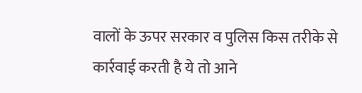वालों के ऊपर सरकार व पुलिस किस तरीके से कार्रवाई करती है ये तो आने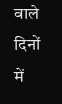वाले दिनों में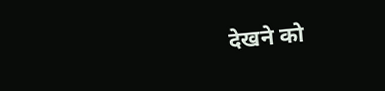देखने को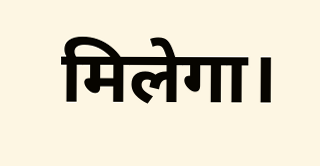मिलेगा।